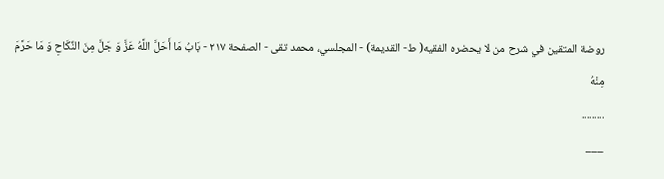روضة المتقين في شرح من لا يحضره الفقيه( ط- القديمة) - المجلسي، محمد تقى - الصفحة ٢١٧ - بَابُ مَا أَحَلَّ اللَّهُ عَزَّ وَ جَلَّ مِنَ النِّكَاحِ وَ مَا حَرَّمَ مِنْهُ
.........
___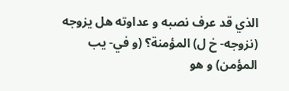الذي قد عرف نصبه و عداوته هل يزوجه (نزوجه- خ ل) المؤمنة؟ (و في- يب المؤمن) و هو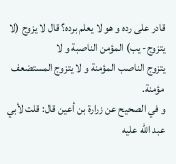قادر على رده و هو لا يعلم برده؟ قال لا يزوج (لا يتزوج- يب) المؤمن الناصبة و لا
يتزوج الناصب المؤمنة و لا يتزوج المستضعف مؤمنة.
و في الصحيح عن زرارة بن أعين قال: قلت لأبي عبد الله عليه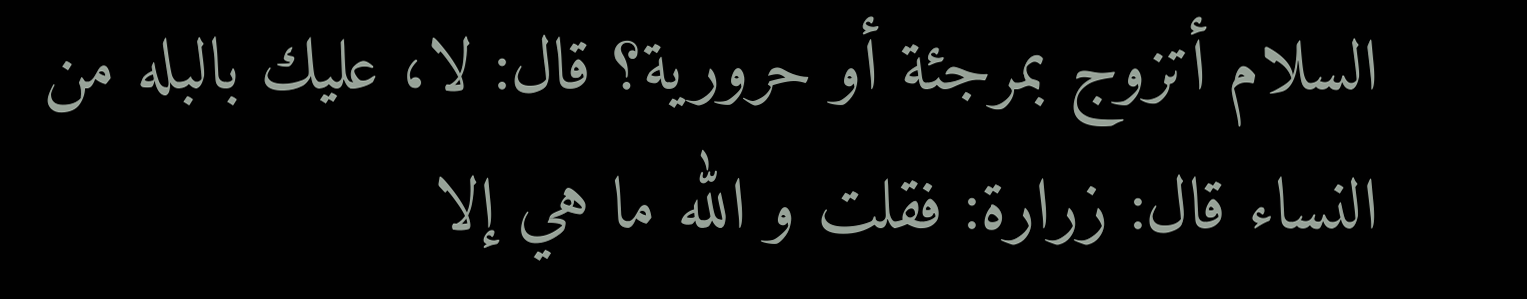السلام أتزوج بمرجئة أو حرورية؟ قال: لا، عليك بالبله من النساء قال: زرارة: فقلت و الله ما هي إلا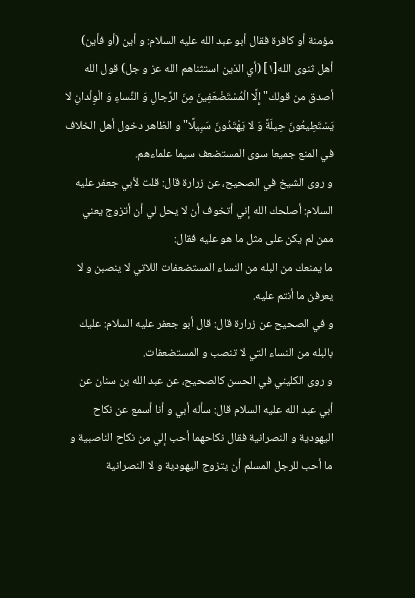مؤمنة أو كافرة فقال أبو عبد الله عليه السلام: و أين (أو فأين) أهل ثنوى الله[١] (أي الذين استثناهم الله عز و جل) قول الله أصدق من قولك" إِلَّا الْمُسْتَضْعَفِينَ مِنَ الرِّجالِ وَ النِّساءِ وَ الْوِلْدانِ لا يَسْتَطِيعُونَ حِيلَةً وَ لا يَهْتَدُونَ سَبِيلًا" و الظاهر دخول أهل الخلاف في المنع جميعا سوى المستضعف سيما علماءهم.
و روى الشيخ في الصحيح، عن زرارة قال: قلت لأبي جعفر عليه السلام: أصلحك الله إني أتخوف أن لا يحل لي أن أتزوج يعني ممن لم يكن على مثل ما هو عليه فقال:
ما يمنعك من البله من النساء المستضعفات اللاتي لا ينصبن و لا يعرفن ما أنتم عليه.
و في الصحيح عن زرارة قال: قال أبو جعفر عليه السلام: عليك بالبله من النساء التي لا تنصب و المستضعفات.
و روى الكليني في الحسن كالصحيح، عن عبد الله بن سنان عن أبي عبد الله عليه السلام قال: سأله أبي و أنا أسمع عن نكاح اليهودية و النصرانية فقال نكاحهما أحب إلي من نكاح الناصبية و ما أحب للرجل المسلم أن يتزوج اليهودية و لا النصرانية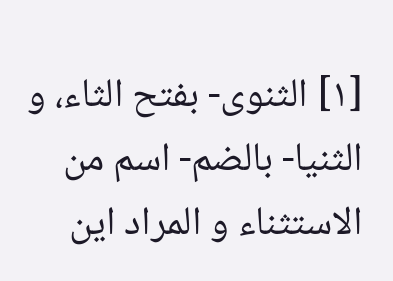[١] الثنوى- بفتح الثاء، و الثنيا- بالضم- اسم من الاستثناء و المراد اين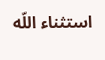استثناء اللّه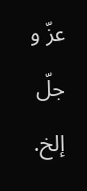عزّ و جلّ إلخ.